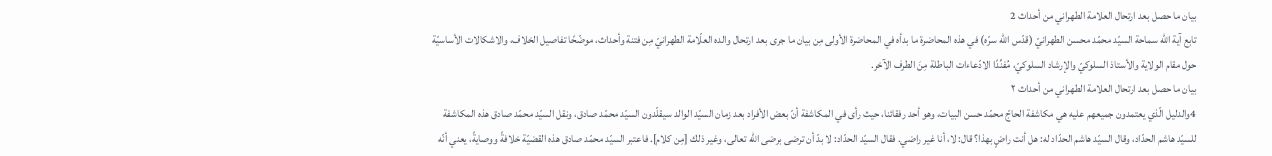بيان ما حصل بعد ارتحال العلامة الطهراني من أحداث 2
تابع آية الله سماحة السيّد محمّد محسن الطهرانيّ (قدّس الله سرّه) في هذه المحاضرة ما بدأه في المحاضرة الأولى مِن بيان ما جرى بعد ارتحال والده العلّامة الطهرانيّ مِن فتنة وأحداث، موضّحًا تفاصيل الخلاف، والاشكالات الأساسيّة حول مقام الولاية والأستاذ السلوكيّ والإرشاد السلوكيّ، مُفنِّدًا الادّعاءات الباطلة مِنَ الطرف الآخر.
بيان ما حصل بعد ارتحال العلامة الطهراني من أحداث ۲
4والدليل الّذي يعتمدون جميعهم عليه هي مكاشفة الحاجّ محمّد حسن البيات، وهو أحد رفقائنا، حيث رأى في المكاشفة أنّ بعض الأفراد بعد زمان السيّد الوالد سيقلّدون السيّد محمّد صادق، ونقل السيّد محمّد صادق هذه المكاشفة للسيّد هاشم الحدّاد، وقال السيّد هاشم الحدّاد له: هل أنت راضٍ بهذا؟ قال: لا، أنا غير راضي. فقال السيّد الحدّاد: لا بدّ أن ترضى برضى الله تعالى، وغير ذلك [مِن كلام]. فاعتبر السيّد محمّد صادق هذه القضيّة خلافةً ووصايةً، يعني أنّه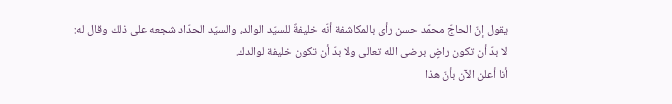يقول إنّ الحاجّ محمّد حسن رأى بالمكاشفة أنّه خليفةٌ للسيّد الوالد، والسيّد الحدّاد شجعه على ذلك وقال له: لا بدّ أن تكون راضٍ برضى الله تعالى ولا بدّ أن تكون خليفة لوالدك.
أنا أعلن الآن بأنّ هذا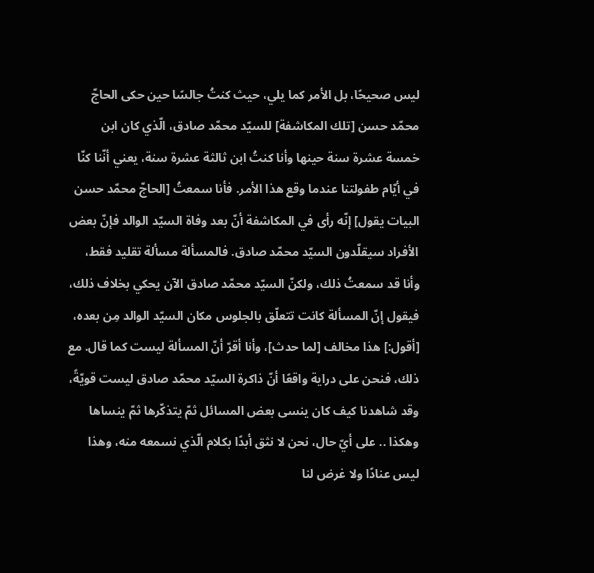ليس صحيحًا، بل الأمر كما يلي، حيث كنتُ جالسًا حين حكى الحاجّ محمّد حسن [تلك المكاشفة] للسيّد محمّد صادق، الّذي كان ابن خمسة عشرة سنة حينها وأنا كنتُ ابن ثالثة عشرة سنة، يعني أنّنا كنّا في أيّام طفولتنا عندما وقع هذا الأمر. فأنا سمعتُ [الحاجّ محمّد حسن البيات يقول] إنّه رأى في المكاشفة أنّ بعد وفاة السيّد الوالد فإنّ بعض الأفراد سيقلّدون السيّد محمّد صادق. فالمسألة مسألة تقليد فقط، وأنا قد سمعتُ ذلك، ولكنّ السيّد محمّد صادق الآن يحكي بخلاف ذلك، فيقول إنّ المسألة كانت تتعلّق بالجلوس مكان السيّد الوالد مِن بعده، [أقول:] هذا مخالف [لما حدث]، وأنا أقرّ أنّ المسألة ليست كما قال. مع ذلك، فنحن على دراية واقعًا أنّ ذاكرة السيّد محمّد صادق ليست قويّةً، وقد شاهدنا كيف كان ينسى بعض المسائل ثمّ يتذكّرها ثمّ ينساها وهكذا .. على أيّ حال، نحن لا نثق أبدًا بكلام الّذي نسمعه منه، وهذا ليس عنادًا ولا غرض لنا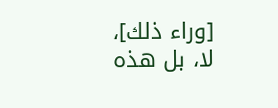[وراء ذلك]، لا، بل هذه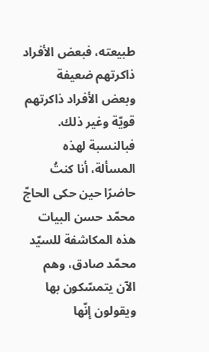طبيعته، فبعض الأفراد ذاكرتهم ضعيفة وبعض الأفراد ذاكرتهم قويّة وغير ذلك. فبالنسبة لهذه المسألة، أنا كنتُ حاضرًا حين حكى الحاجّ محمّد حسن البيات هذه المكاشفة للسيّد محمّد صادق، وهم الآن يتمسّكون بها ويقولون إنّها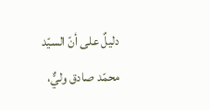دليلٌ على أنّ السيّد محمّد صادق وليٌّ،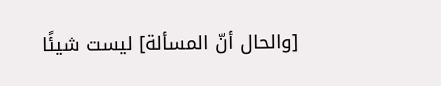[والحال أنّ المسألة] ليست شيئًا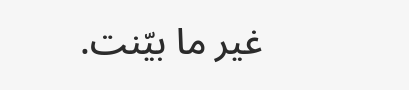غير ما بيّنت.